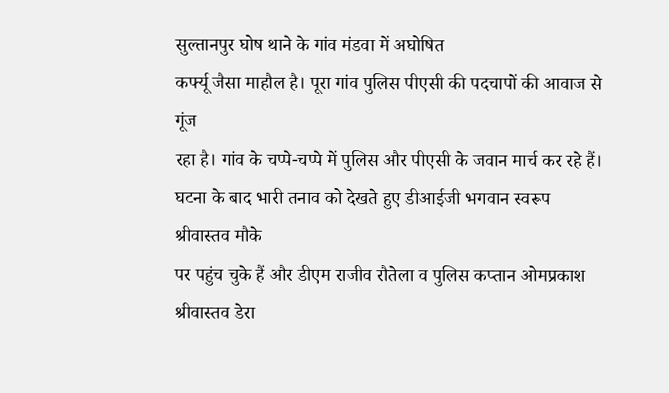सुल्तानपुर घोष थाने के गांव मंडवा में अघोषित
कर्फ्यू जैसा माहौल है। पूरा गांव पुलिस पीएसी की पदचापों की आवाज से गूंज
रहा है। गांव के चप्पे-चप्पे में पुलिस और पीएसी के जवान मार्च कर रहे हैं।
घटना के बाद भारी तनाव को देखते हुए डीआईजी भगवान स्वरूप श्रीवास्तव मौके
पर पहुंच चुके हैं और डीएम राजीव रौतेला व पुलिस कप्तान ओमप्रकाश
श्रीवास्तव डेरा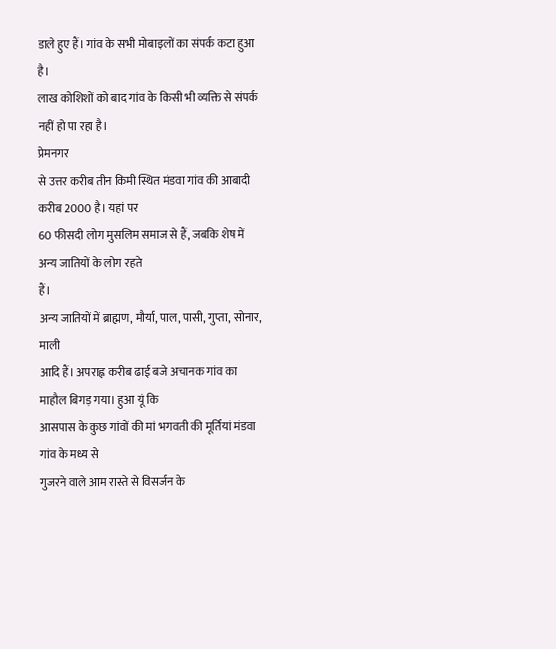डाले हुए हैं। गांव के सभी मोबाइलों का संपर्क कटा हुआ है।
लाख कोशिशों को बाद गांव के किसी भी व्यक्ति से संपर्क नहीं हो पा रहा है।
प्रेमनगर
से उत्तर करीब तीन किमी स्थित मंडवा गांव की आबादी करीब 2000 है। यहां पर
60 फीसदी लोग मुसलिम समाज से हैं, जबकि शेष में अन्य जातियों के लोग रहते
हैं।
अन्य जातियों में ब्राह्मण, मौर्या, पाल, पासी, गुप्ता, सोनार, माली
आदि हैं। अपराह्न करीब ढाई बजे अचानक गांव का माहौल बिगड़ गया। हुआ यूं कि
आसपास के कुछ गांवों की मां भगवती की मूर्तियां मंडवा गांव के मध्य से
गुजरने वाले आम रास्ते से विसर्जन के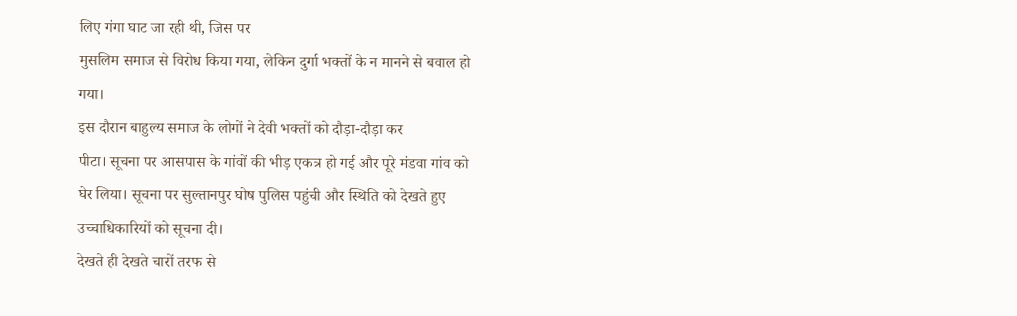लिए गंगा घाट जा रही थी, जिस पर
मुसलिम समाज से विरोध किया गया, लेकिन दुर्गा भक्तों के न मानने से बवाल हो
गया।
इस दौरान बाहुल्य समाज के लोगों ने देवी भक्तों को दौड़ा-दौड़ा कर
पीटा। सूचना पर आसपास के गांवों की भीड़ एकत्र हो गई और पूरे मंडवा गांव को
घेर लिया। सूचना पर सुल्तानपुर घोष पुलिस पहुंची और स्थिति को देखते हुए
उच्चाधिकारियों को सूचना दी।
देखते ही देखते चारों तरफ से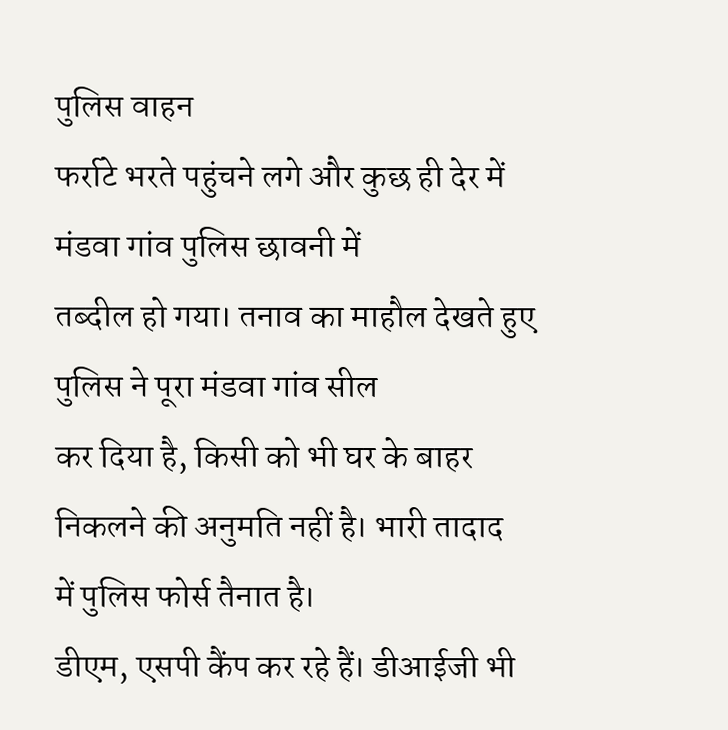पुलिस वाहन
फर्राटे भरते पहुंचने लगे और कुछ ही देर में मंडवा गांव पुलिस छावनी में
तब्दील हो गया। तनाव का माहौल देखते हुए पुलिस ने पूरा मंडवा गांव सील
कर दिया है, किसी को भी घर के बाहर निकलने की अनुमति नहीं है। भारी तादाद
में पुलिस फोर्स तैनात है।
डीएम, एसपी कैंप कर रहे हैं। डीआईजी भी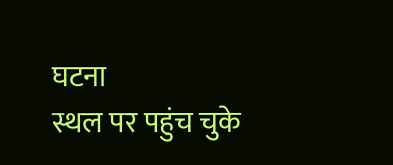घटना
स्थल पर पहुंच चुके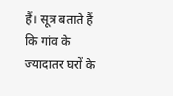हैं। सूत्र बताते हैं कि गांव के ज्यादातर घरों के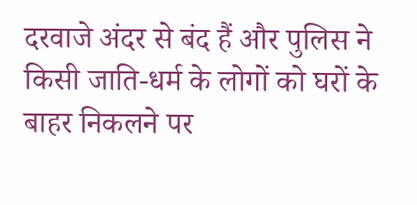दरवाजे अंदर से बंद हैं और पुलिस ने किसी जाति-धर्म के लोगों को घरों के
बाहर निकलने पर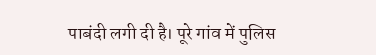पाबंदी लगी दी है। पूरे गांव में पुलिस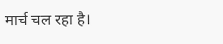मार्च चल रहा है।